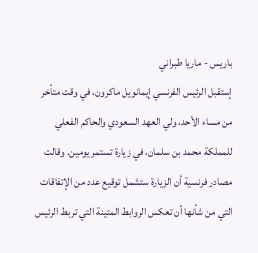باريس - ماريا طبراني
إستقبل الرئيس الفرنسي إيمانويل ماكرون، في وقت متأخر من مساء الأحد، ولي العهد السعودي والحاكم الفعلي للمملكة محمد بن سلمان، في زيارة تستمر يومين. وقالت مصادر فرنسية أن الزيارة ستشمل توقيع عدد من الإتفاقات التي من شأنها أن تعكس الروابط المتينة التي تربط الرئيس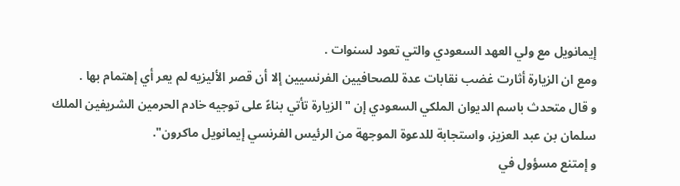إيمانويل مع ولي العهد السعودي والتي تعود لسنوات .
ومع ان الزيارة أثارت غضب نقابات عدة للصحافيين الفرنسيين إلا أن قصر الأليزيه لم يعر أي إهتمام بها .
و قال متحدث باسم الديوان الملكي السعودي إن "الزيارة تأتي بناءً على توجيه خادم الحرمين الشريفين الملك سلمان بن عبد العزيز، واستجابة للدعوة الموجهة من الرئيس الفرنسي إيمانويل ماكرون".
و إمتنع مسؤول في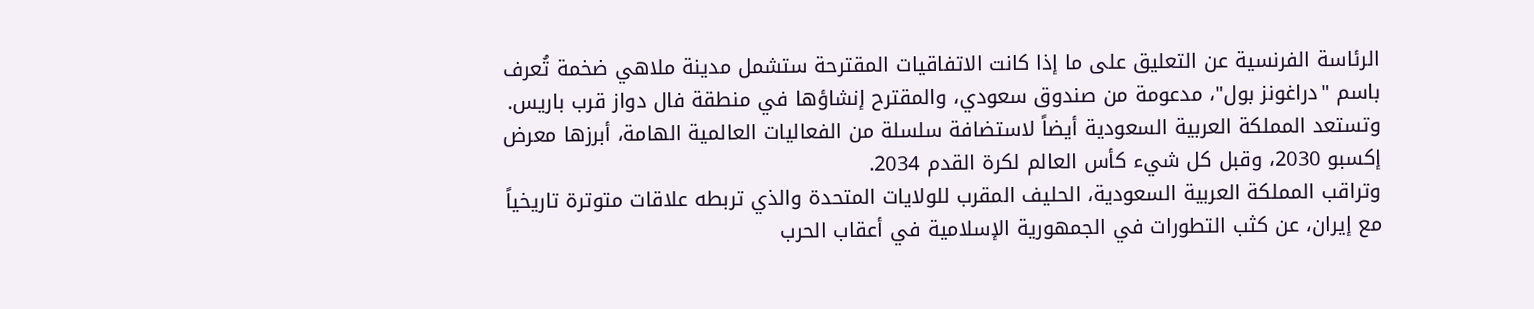الرئاسة الفرنسية عن التعليق على ما إذا كانت الاتفاقيات المقترحة ستشمل مدينة ملاهي ضخمة تُعرف باسم "دراغونز بول"، مدعومة من صندوق سعودي، والمقترح إنشاؤها في منطقة فال دواز قرب باريس.
وتستعد المملكة العربية السعودية أيضاً لاستضافة سلسلة من الفعاليات العالمية الهامة، أبرزها معرض إكسبو 2030، وقبل كل شيء كأس العالم لكرة القدم 2034.
وتراقب المملكة العربية السعودية، الحليف المقرب للولايات المتحدة والذي تربطه علاقات متوترة تاريخياً مع إيران، عن كثب التطورات في الجمهورية الإسلامية في أعقاب الحرب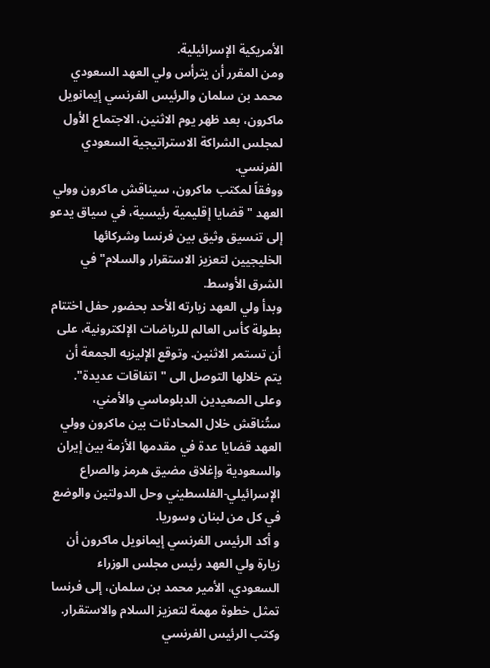الأمريكية الإسرائيلية.
ومن المقرر أن يترأس ولي العهد السعودي محمد بن سلمان والرئيس الفرنسي إيمانويل ماكرون، بعد ظهر يوم الاثنين، الاجتماع الأول لمجلس الشراكة الاستراتيجية السعودي الفرنسي.
ووفقاً لمكتب ماكرون، سيناقش ماكرون وولي العهد "قضايا إقليمية رئيسية، في سياق يدعو إلى تنسيق وثيق بين فرنسا وشركائها الخليجيين لتعزيز الاستقرار والسلام" في الشرق الأوسط.
وبدأ ولي العهد زيارته الأحد بحضور حفل اختتام بطولة كأس العالم للرياضات الإلكترونية، على أن تستمر الاثنين. وتوقع الإليزيه الجمعة أن يتم خلالها التوصل الى "اتفاقات عديدة".
وعلى الصعيدين الدبلوماسي والأمني، ستُناقش خلال المحادثات بين ماكرون وولي العهد قضايا عدة في مقدمها الأزمة بين إيران والسعودية وإغلاق مضيق هرمز والصراع الإسرائيلي-الفلسطيني وحل الدولتين والوضع في كل من لبنان وسوريا.
و أكد الرئيس الفرنسي إيمانويل ماكرون أن زيارة ولي العهد رئيس مجلس الوزراء السعودي، الأمير محمد بن سلمان، إلى فرنسا تمثل خطوة مهمة لتعزيز السلام والاستقرار.
وكتب الرئيس الفرنسي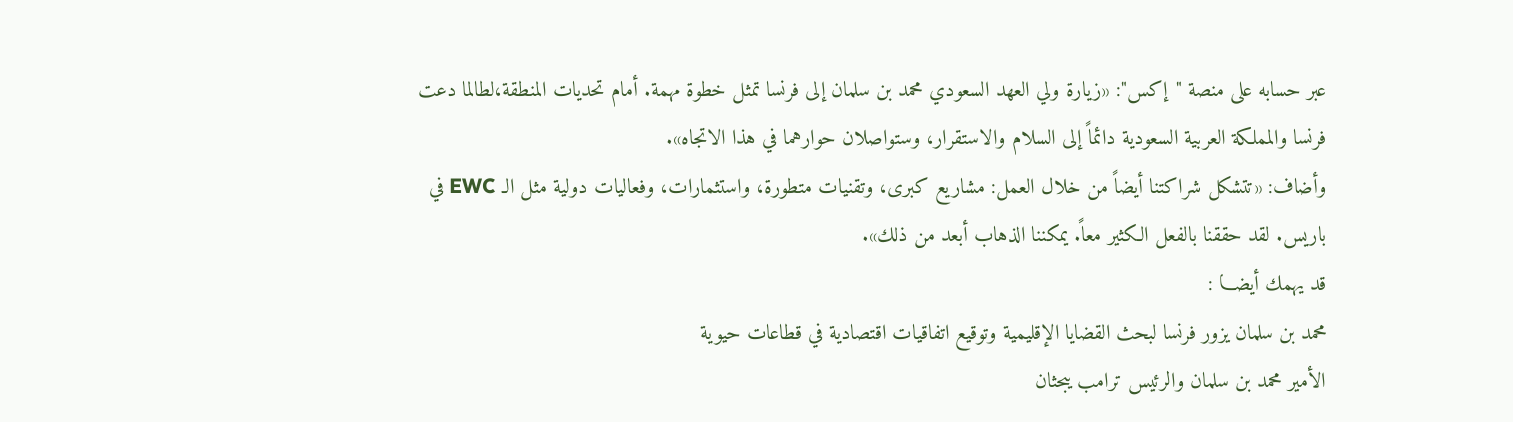عبر حسابه على منصة "إكس": «زيارة ولي العهد السعودي محمد بن سلمان إلى فرنسا تمثل خطوة مهمة. أمام تحديات المنطقة،لطالما دعت فرنسا والمملكة العربية السعودية دائماً إلى السلام والاستقرار، وستواصلان حوارهما في هذا الاتجاه».
وأضاف: «تتشكل شراكتنا أيضاً من خلال العمل: مشاريع كبرى، وتقنيات متطورة، واستثمارات، وفعاليات دولية مثل الـ EWC في باريس. لقد حققنا بالفعل الكثير معاً. يمكننا الذهاب أبعد من ذلك».
قد يهمك أيضـــا :
محمد بن سلمان يزور فرنسا لبحث القضايا الإقليمية وتوقيع اتفاقيات اقتصادية في قطاعات حيوية
الأمير محمد بن سلمان والرئيس ترامب يبحثان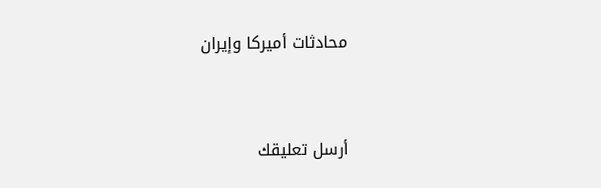محادثات أميركا وإيران


أرسل تعليقك